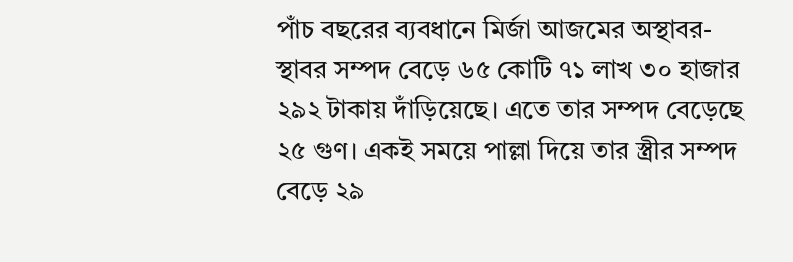পাঁচ বছরের ব্যবধানে মির্জা আজমের অস্থাবর-স্থাবর সম্পদ বেড়ে ৬৫ কোটি ৭১ লাখ ৩০ হাজার ২৯২ টাকায় দাঁড়িয়েছে। এতে তার সম্পদ বেড়েছে ২৫ গুণ। একই সময়ে পাল্লা দিয়ে তার স্ত্রীর সম্পদ বেড়ে ২৯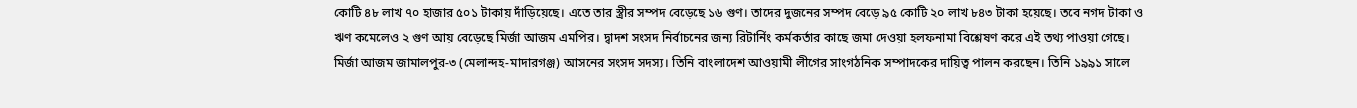কোটি ৪৮ লাখ ৭০ হাজার ৫০১ টাকায় দাঁড়িয়েছে। এতে তার স্ত্রীর সম্পদ বেড়েছে ১৬ গুণ। তাদের দুজনের সম্পদ বেড়ে ৯৫ কোটি ২০ লাখ ৮৪৩ টাকা হয়েছে। তবে নগদ টাকা ও ঋণ কমেলেও ২ গুণ আয় বেড়েছে মির্জা আজম এমপির। দ্বাদশ সংসদ নির্বাচনের জন্য রিটার্নিং কর্মকর্তার কাছে জমা দেওয়া হলফনামা বিশ্লেষণ করে এই তথ্য পাওয়া গেছে।
মির্জা আজম জামালপুর-৩ (মেলান্দহ-মাদারগঞ্জ) আসনের সংসদ সদস্য। তিনি বাংলাদেশ আওয়ামী লীগের সাংগঠনিক সম্পাদকের দায়িত্ব পালন করছেন। তিনি ১৯৯১ সালে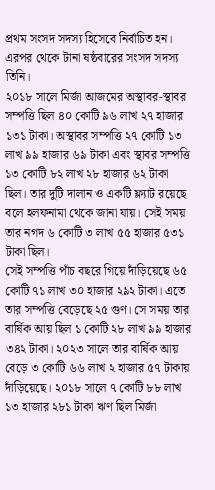প্রথম সংসদ সদস্য হিসেবে নির্বাচিত হন। এরপর থেকে টানা ষষ্ঠবারের সংসদ সদস্য তিনি।
২০১৮ সালে মির্জা আজমের অস্থাবর-স্থাবর সম্পত্তি ছিল ৪০ কোটি ৯৬ লাখ ২৭ হাজার ১৩১ টাকা। অস্থাবর সম্পত্তি ২৭ কোটি ১৩ লাখ ৯৯ হাজার ৬৯ টাকা এবং স্থাবর সম্পত্তি ১৩ কোটি ৮২ লাখ ২৮ হাজার ৬২ টাকা ছিল। তার দুটি দালান ও একটি ফ্ল্যাট রয়েছে বলে হলফনামা থেকে জানা যায়। সেই সময় তার নগদ ৬ কোটি ৩ লাখ ৫৫ হাজার ৫৩১ টাকা ছিল।
সেই সম্পত্তি পাঁচ বছরে গিয়ে দাঁড়িয়েছে ৬৫ কোটি ৭১ লাখ ৩০ হাজার ২৯২ টাকা। এতে তার সম্পত্তি বেড়েছে ২৫ গুণ। সে সময় তার বার্ষিক আয় ছিল ১ কোটি ২৮ লাখ ৯৯ হাজার ৩৪২ টাকা। ২০২৩ সালে তার বার্ষিক আয় বেড়ে ৩ কোটি ৬৬ লাখ ২ হাজার ৫৭ টাকায় দাঁড়িয়েছে। ২০১৮ সালে ৭ কোটি ৮৮ লাখ ১৩ হাজার ২৮১ টাকা ঋণ ছিল মির্জা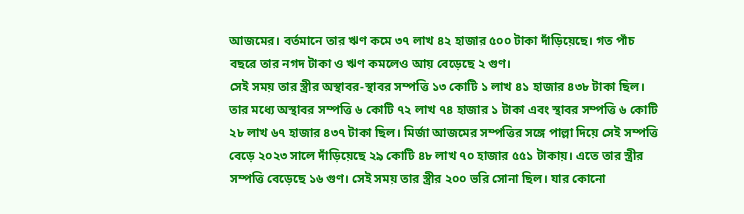আজমের। বর্তমানে তার ঋণ কমে ৩৭ লাখ ৪২ হাজার ৫০০ টাকা দাঁড়িয়েছে। গত পাঁচ বছরে তার নগদ টাকা ও ঋণ কমলেও আয় বেড়েছে ২ গুণ।
সেই সময় তার স্ত্রীর অস্থাবর-স্থাবর সম্পত্তি ১৩ কোটি ১ লাখ ৪১ হাজার ৪৩৮ টাকা ছিল। তার মধ্যে অস্থাবর সম্পত্তি ৬ কোটি ৭২ লাখ ৭৪ হাজার ১ টাকা এবং স্থাবর সম্পত্তি ৬ কোটি ২৮ লাখ ৬৭ হাজার ৪৩৭ টাকা ছিল। মির্জা আজমের সম্পত্তির সঙ্গে পাল্লা দিয়ে সেই সম্পত্তি বেড়ে ২০২৩ সালে দাঁড়িয়েছে ২৯ কোটি ৪৮ লাখ ৭০ হাজার ৫৫১ টাকায়। এতে তার স্ত্রীর সম্পত্তি বেড়েছে ১৬ গুণ। সেই সময় তার স্ত্রীর ২০০ ভরি সোনা ছিল। যার কোনো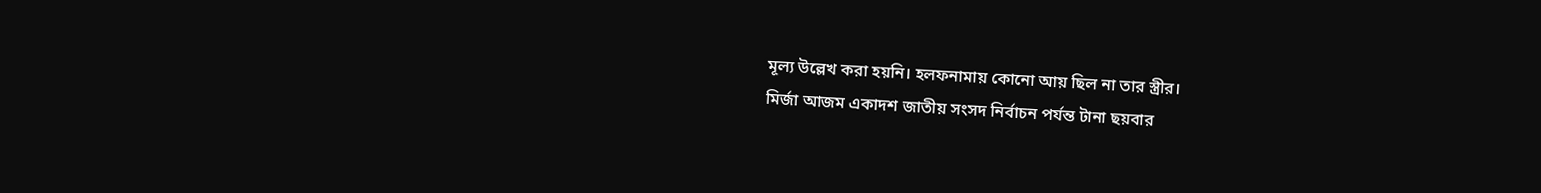মূল্য উল্লেখ করা হয়নি। হলফনামায় কোনো আয় ছিল না তার স্ত্রীর।
মির্জা আজম একাদশ জাতীয় সংসদ নির্বাচন পর্যন্ত টানা ছয়বার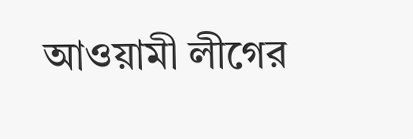আওয়ামী লীগের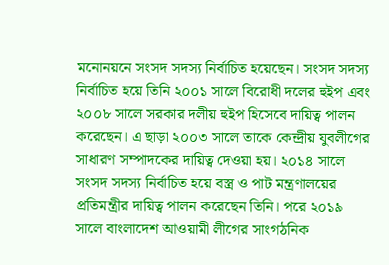মনোনয়নে সংসদ সদস্য নির্বাচিত হয়েছেন। সংসদ সদস্য নির্বাচিত হয়ে তিনি ২০০১ সালে বিরোধী দলের হুইপ এবং ২০০৮ সালে সরকার দলীয় হুইপ হিসেবে দায়িত্ব পালন করেছেন। এ ছাড়া ২০০৩ সালে তাকে কেন্দ্রীয় যুবলীগের সাধারণ সম্পাদকের দায়িত্ব দেওয়া হয়। ২০১৪ সালে সংসদ সদস্য নির্বাচিত হয়ে বস্ত্র ও পাট মন্ত্রণালয়ের প্রতিমন্ত্রীর দায়িত্ব পালন করেছেন তিনি। পরে ২০১৯ সালে বাংলাদেশ আওয়ামী লীগের সাংগঠনিক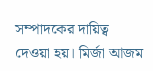সম্পাদকের দায়িত্ব দেওয়া হয়। মির্জা আজম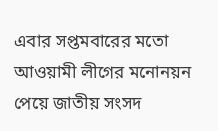এবার সপ্তমবারের মতো আওয়ামী লীগের মনোনয়ন পেয়ে জাতীয় সংসদ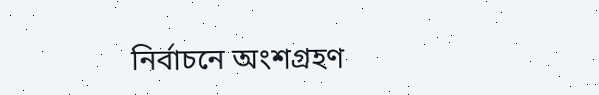নির্বাচনে অংশগ্রহণ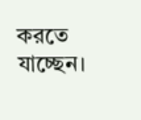করতে যাচ্ছেন।